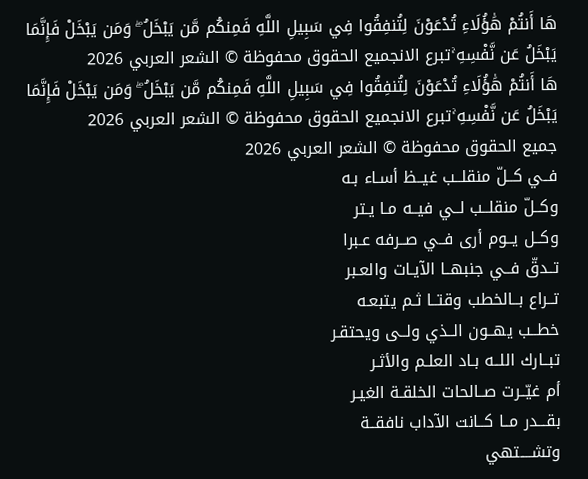هَا أَنتُمْ هَٰؤُلَاءِ تُدْعَوْنَ لِتُنفِقُوا فِي سَبِيلِ اللَّهِ فَمِنكُم مَّن يَبْخَلُ ۖ وَمَن يَبْخَلْ فَإِنَّمَا يَبْخَلُ عَن نَّفْسِهِ ۚتبرع الانجميع الحقوق محفوظة © الشعر العربي 2026
هَا أَنتُمْ هَٰؤُلَاءِ تُدْعَوْنَ لِتُنفِقُوا فِي سَبِيلِ اللَّهِ فَمِنكُم مَّن يَبْخَلُ ۖ وَمَن يَبْخَلْ فَإِنَّمَا يَبْخَلُ عَن نَّفْسِهِ ۚتبرع الانجميع الحقوق محفوظة © الشعر العربي 2026
جميع الحقوق محفوظة © الشعر العربي 2026
فــي كــلّ منقلــب غيــظ أسـاء بـه
وكــلّ منقلــب لــي فيــه مـا يـتر
وكــل يــوم أرى فــي صــرفه عـبرا
تــدقّ فــي جنبهــا الآيـات والعـبر
تــراع بــالخطب وقتــا ثـم يتبعـه
خطــب يهــون الــذي ولــى ويحتقـر
تبــارك اللــه بـاد العلـم والأثـر
أم غيّــرت صــالحات الخلقـة الغيـر
بقـــدر مــا كــانت الآداب نافقــة
وتشــــتهي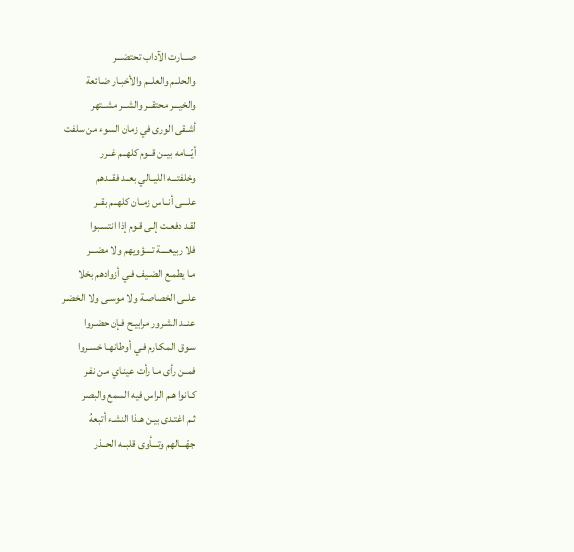صـــارت الآداب تحتضـــر
والحلــم والعلــم والأخبـار ضـائعة
والخيـــر محتقــر والشــر مشــتهر
أشـقى الورى في زمان السوء من سلفت
أيّـــامه بيــن قــوم كلهــم غــرر
وخلفتـــه الليــالي بعــد فقــدهم
علـــى أنــاس زمــان كلهــم بقــر
لقـد دفعـت إلـى قـوم إذا انتسـبوا
فلا ربيعــــة تــــؤويهم ولا مضـــر
مـا يطمـع الضـيف فـي أزوادهم بخلا
علــى الخصاصـة ولا موسـى ولا الخضـر
عنــد الشـرور مرابيـح فـإن حضـروا
سـوق المكـارم فـي أوطانهـا خسـروا
فمــن رأى مـا رأت عينـاي مـن نفـر
كـانوا هـم الراس فيه السمع والبصر
ثـم اغتـدى بيـن هـذا النشـء أتبعهُ
جهّـــالهم وتـــأوى قلبــه الحــذر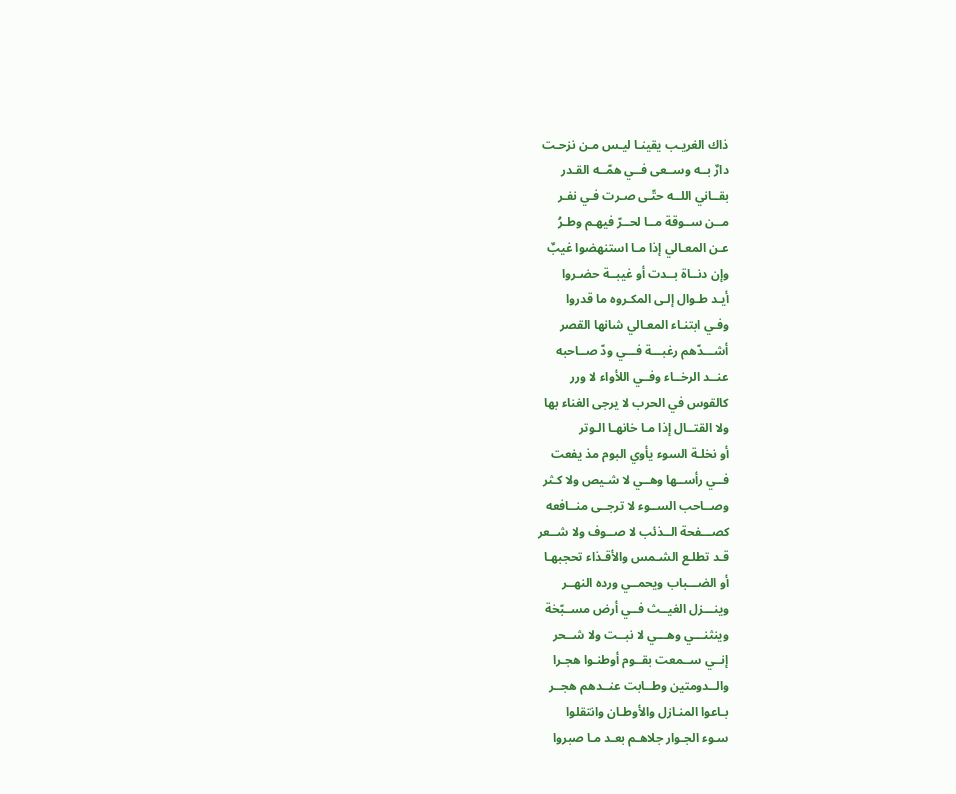ذاك الغريـب يقينـا ليـس مـن نزحـت
دارٌ بــه وســعى فــي همّــه القـدر
بقــاني اللــه حتّـى صـرت فـي نفـر
مــن ســوقة مــا لحــرّ فيهـم وطـرُ
عـن المعـالي إذا مـا استنهضوا غيبٌ
وإن دنــاة بــدت أو غيبــة حضـروا
أيـد طـوال إلـى المكـروه ما قدروا
وفـي ابتنـاء المعـالي شانها القصر
أشـــدّهم رغبـــة فـــي ودّ صــاحبه
عنــد الرخــاء وفــي اللأواء لا ورر
كالقوس في الحرب لا يرجى الغناء بها
ولا القتــال إذا مـا خانهـا الـوتر
أو نخلـة السوء يأوي البوم مذ يفعت
فــي رأســها وهــي لا شـيص ولا كـثر
وصــاحب الســوء لا ترجــى منــافعه
كصـــفحة الــذئب لا صــوف ولا شــعر
قـد تطلـع الشـمس والأقـذاء تحجبهـا
أو الضـــباب ويحمــي ورده النهــر
وينـــزل الغيــث فــي أرض مســبّخة
وينثنـــي وهـــي لا نبــت ولا شــحر
إنــي ســمعت بقــوم أوطنـوا هجـرا
والــدومتين وطــابت عنــدهم هجــر
بـاعوا المنـازل والأوطـان وانتقلوا
سـوء الجـوار جلاهـم بعـد مـا صبروا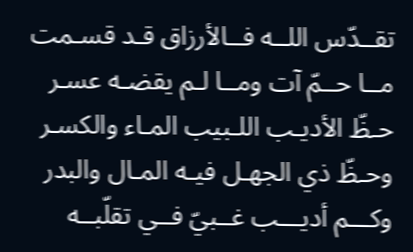تقــدّس اللــه فــالأرزاق قـد قسـمت
مــا حــمّ آت ومــا لـم يقضـه عسـر
حـظّ الأديـب اللـبيب المـاء والكسـر
وحـظّ ذي الجهـل فيـه المـال والبدر
وكـــم أديـــب غــبيّ فــي تقلّبــه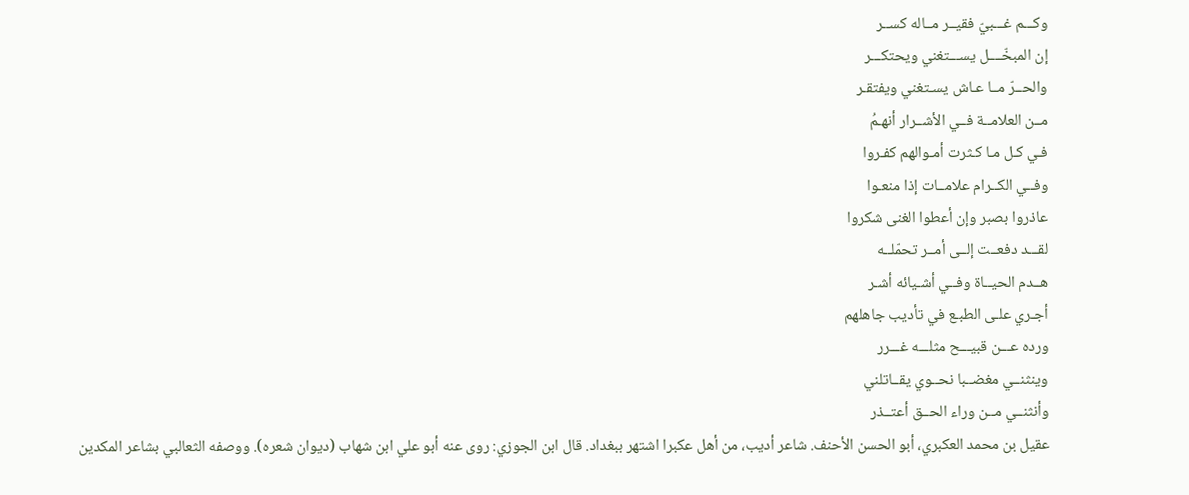وكـــم غـــبيّ فقيــر مــاله كســر
إن المبخّــــل يســـتغني ويحتكـــر
والحــرّ مــا عـاش يسـتغني ويفتقـر
مــن العلامــة فــي الأشــرار أنهـمُ
فـي كـل مـا كـثرت أمـوالهم كفـروا
وفــي الكــرام علامــات إذا منعـوا
عاذروا بصبر وإن أعطوا الغنى شكروا
لقـــد دفعــت إلــى أمــر تحمّلــه
هــدم الحيــاة وفــي أشـيائه أشـر
أجـري علـى الطبـع في تأديب جاهلهم
ورده عـــن قبيـــح مثلـــه غـــرر
وينثنــي مغضــبا نحــوي يقــاتلني
وأنثنــي مــن وراء الحــق أعتــذر
عقيل بن محمد العكبري، أبو الحسن الأحنف. شاعر أديب، من أهل عكبرا اشتهر ببغداد. قال ابن الجوزي: روى عنه أبو علي ابن شهاب (ديوان شعره). ووصفه الثعالبي بشاعر المكدين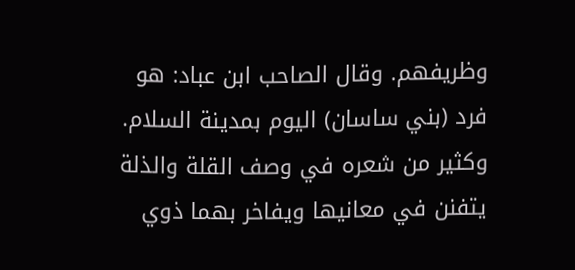وظريفهم. وقال الصاحب ابن عباد: هو فرد (بني ساسان) اليوم بمدينة السلام. وكثير من شعره في وصف القلة والذلة يتفنن في معانيها ويفاخر بهما ذوي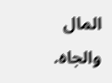المال والجاه.